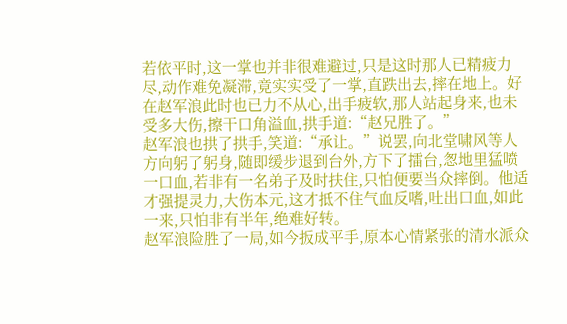若依平时,这一掌也并非很难避过,只是这时那人已精疲力尽,动作难免凝滞,竟实实受了一掌,直跌出去,摔在地上。好在赵军浪此时也已力不从心,出手疲软,那人站起身来,也未受多大伤,擦干口角溢血,拱手道:“赵兄胜了。”
赵军浪也拱了拱手,笑道:“承让。”说罢,向北堂啸风等人方向躬了躬身,随即缓步退到台外,方下了擂台,怱地里猛喷一口血,若非有一名弟子及时扶住,只怕便要当众摔倒。他适才强提灵力,大伤本元,这才抵不住气血反嗜,吐出口血,如此一来,只怕非有半年,绝难好转。
赵军浪险胜了一局,如今扳成平手,原本心情紧张的清水派众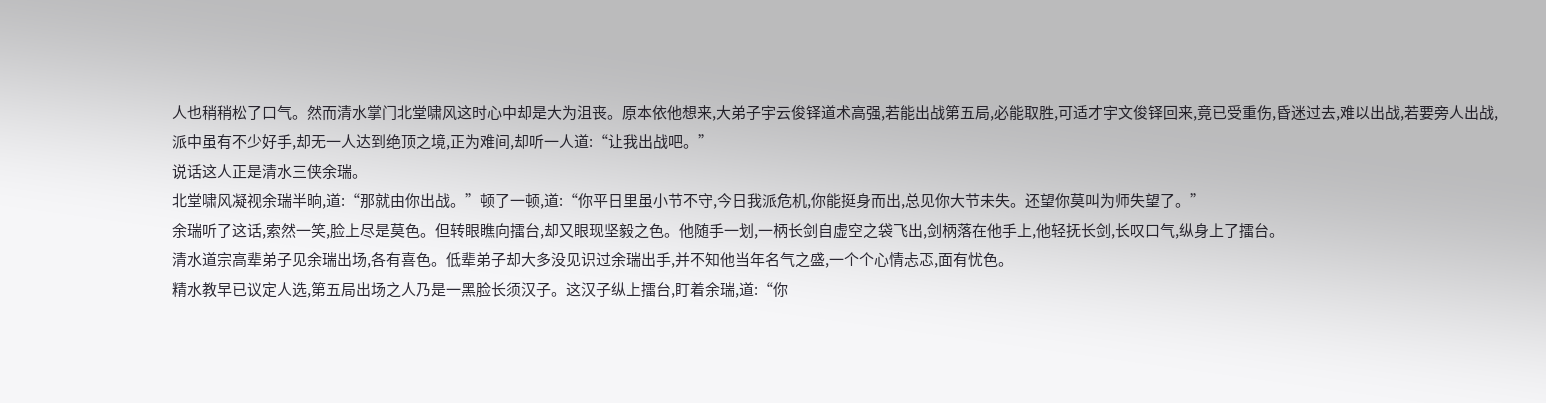人也稍稍松了口气。然而清水掌门北堂啸风这时心中却是大为沮丧。原本依他想来,大弟子宇云俊铎道术高强,若能出战第五局,必能取胜,可适才宇文俊铎回来,竟已受重伤,昏迷过去,难以出战,若要旁人出战,派中虽有不少好手,却无一人达到绝顶之境,正为难间,却听一人道:“让我出战吧。”
说话这人正是清水三侠余瑞。
北堂啸风凝视余瑞半晌,道:“那就由你出战。”顿了一顿,道:“你平日里虽小节不守,今日我派危机,你能挺身而出,总见你大节未失。还望你莫叫为师失望了。”
余瑞听了这话,索然一笑,脸上尽是莫色。但转眼瞧向擂台,却又眼现坚毅之色。他随手一划,一柄长剑自虚空之袋飞出,剑柄落在他手上,他轻抚长剑,长叹口气,纵身上了擂台。
清水道宗高辈弟子见余瑞出场,各有喜色。低辈弟子却大多没见识过余瑞出手,并不知他当年名气之盛,一个个心情忐忑,面有忧色。
精水教早已议定人选,第五局出场之人乃是一黑脸长须汉子。这汉子纵上擂台,盯着余瑞,道:“你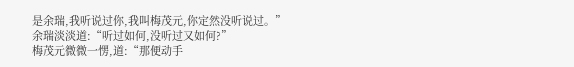是余瑞,我听说过你,我叫梅茂元,你定然没听说过。”
余瑞淡淡道:“听过如何,没听过又如何?”
梅茂元微微一愣,道:“那便动手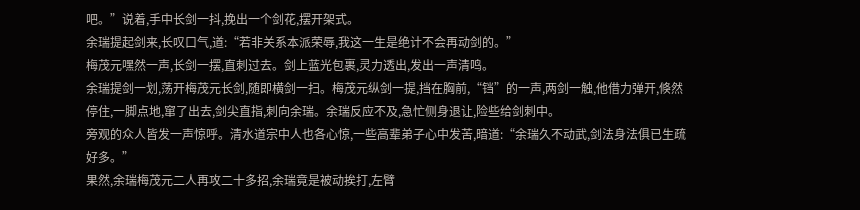吧。”说着,手中长剑一抖,挽出一个剑花,摆开架式。
余瑞提起剑来,长叹口气,道:“若非关系本派荣辱,我这一生是绝计不会再动剑的。”
梅茂元嘿然一声,长剑一摆,直刺过去。剑上蓝光包裹,灵力透出,发出一声清鸣。
余瑞提剑一划,荡开梅茂元长剑,随即横剑一扫。梅茂元纵剑一提,挡在胸前,“铛”的一声,两剑一触,他借力弹开,倏然停住,一脚点地,窜了出去,剑尖直指,刺向余瑞。余瑞反应不及,急忙侧身退让,险些给剑刺中。
旁观的众人皆发一声惊呼。清水道宗中人也各心惊,一些高辈弟子心中发苦,暗道:“余瑞久不动武,剑法身法俱已生疏好多。”
果然,余瑞梅茂元二人再攻二十多招,余瑞竟是被动挨打,左臂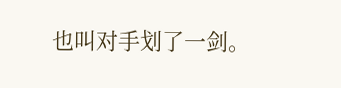也叫对手划了一剑。